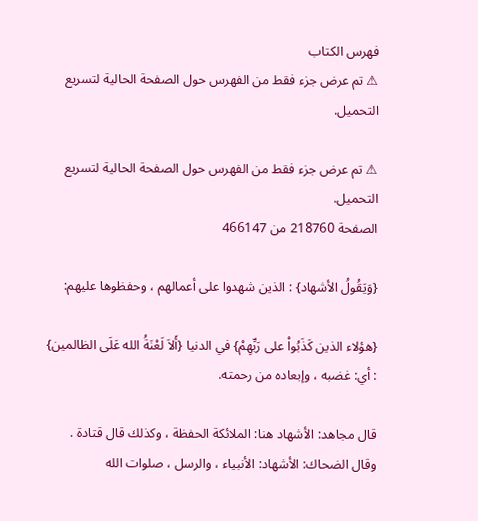فهرس الكتاب
⚠ تم عرض جزء فقط من الفهرس حول الصفحة الحالية لتسريع التحميل.

⚠ تم عرض جزء فقط من الفهرس حول الصفحة الحالية لتسريع التحميل.
الصفحة 218760 من 466147

{وَيَقُولُ الأشهاد} : الذين شهدوا على أعمالهم ، وحفظوها عليهم:

{هؤلاء الذين كَذَبُواْ على رَبِّهِمْ} في الدنيا {أَلاَ لَعْنَةُ الله عَلَى الظالمين} : أي: غضبه ، وإبعاده من رحمته.

قال مجاهد: الأشهاد هنا: الملائكة الحفظة ، وكذلك قال قتادة . وقال الضحاك: الأشهاد: الأنبياء ، والرسل ، صلوات الله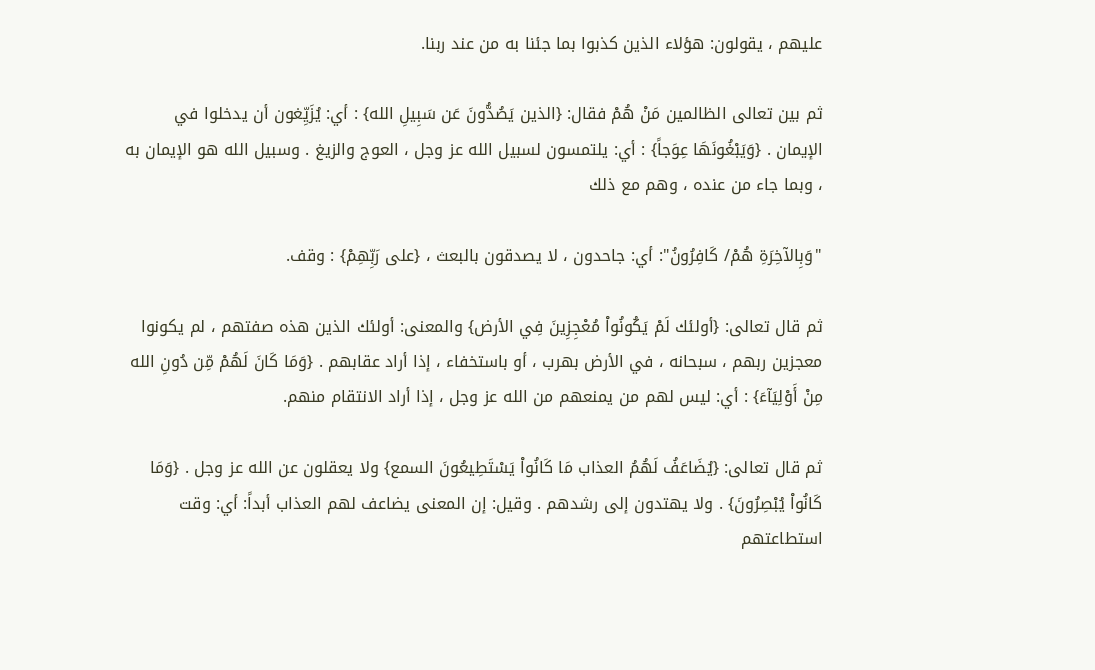عليهم ، يقولون: هؤلاء الذين كذبوا بما جئنا به من عند ربنا.

ثم بين تعالى الظالمين مَنْ هُمْ فقال: {الذين يَصُدُّونَ عَن سَبِيلِ الله} : أي: يُزَيِّغون أن يدخلوا في الإيمان . {وَيَبْغُونَهَا عِوَجاً} : أي: يلتمسون لسبيل الله عز وجل ، العوج والزيغ . وسبيل الله هو الإيمان به ، وبما جاء من عنده ، وهم مع ذلك

"وَبِالآخِرَةِ هُمْ/ كَافِرُونُ": أي: جاحدون ، لا يصدقون بالبعث ، {على رَبِّهِمْ} : وقف.

ثم قال تعالى: {أولئك لَمْ يَكُونُواْ مُعْجِزِينَ فِي الأرض} والمعنى: أولئك الذين هذه صفتهم ، لم يكونوا معجزين ربهم ، سبحانه ، في الأرض بهرب ، أو باستخفاء ، إذا أراد عقابهم . {وَمَا كَانَ لَهُمْ مِّن دُونِ الله مِنْ أَوْلِيَآءَ} : أي: ليس لهم من يمنعهم من الله عز وجل ، إذا أراد الانتقام منهم.

ثم قال تعالى: {يُضَاعَفُ لَهُمُ العذاب مَا كَانُواْ يَسْتَطِيعُونَ السمع} ولا يعقلون عن الله عز وجل . {وَمَا كَانُواْ يُبْصِرُونَ} . ولا يهتدون إلى رشدهم . وقيل: إن المعنى يضاعف لهم العذاب أبداً: أي: وقت استطاعتهم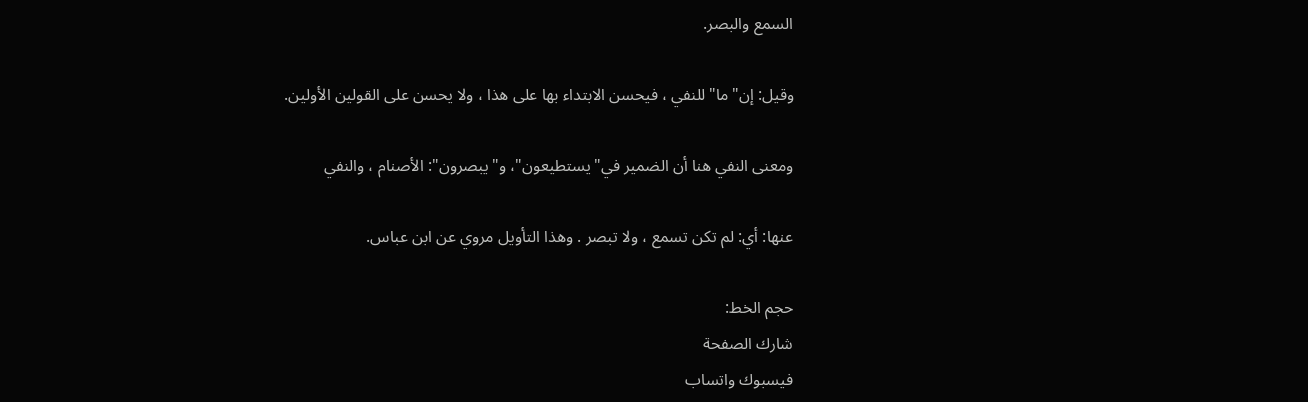السمع والبصر.

وقيل: إن"ما"للنفي ، فيحسن الابتداء بها على هذا ، ولا يحسن على القولين الأولين.

ومعنى النفي هنا أن الضمير في"يستطيعون"، و"يبصرون": الأصنام ، والنفي

عنها: أي: لم تكن تسمع ، ولا تبصر . وهذا التأويل مروي عن ابن عباس.

حجم الخط:
شارك الصفحة
فيسبوك واتساب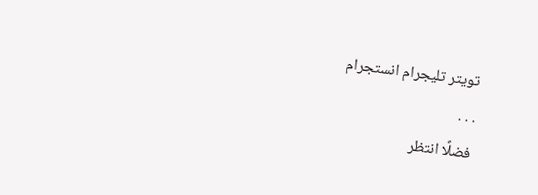تويتر تليجرام انستجرام
. . .
فضلًا انتظر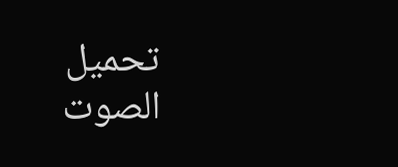تحميل الصوت